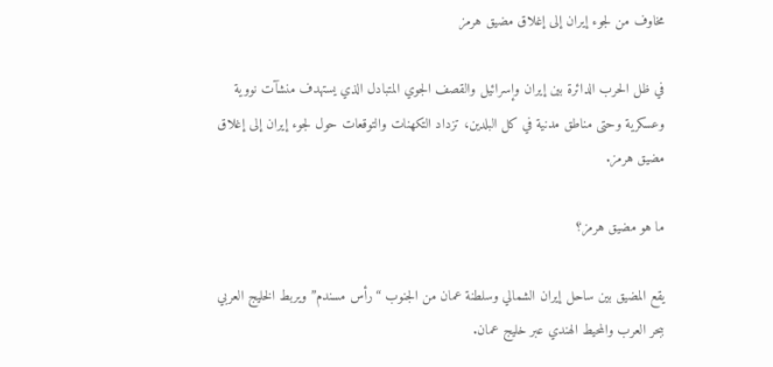مخاوف من لجوء إيران إلى إغلاق مضيق هرمز

في ظل الحرب الدائرة بين إيران وإسرائيل والقصف الجوي المتبادل الذي يستهدف منشآت نووية وعسكرية وحتى مناطق مدنية في كل البلدين، تزداد التكهنات والتوقعات حول لجوء إيران إلى إغلاق مضيق هرمز.

ما هو مضيق هرمز؟

يقع المضيق بين ساحل إيران الشمالي وسلطنة عمان من الجنوب “رأس مسندم” ويربط الخليج العربي ببحر العرب والمحيط الهندي عبر خليج عمان.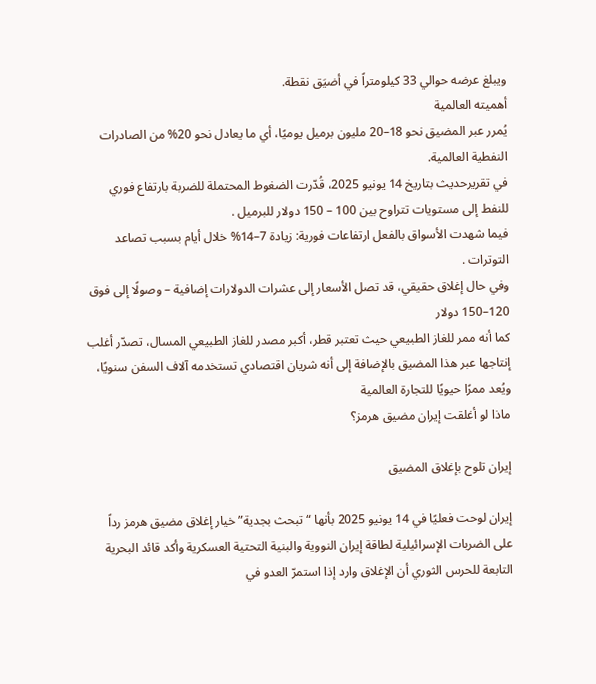ويبلغ عرضه حوالي 33 كيلومتراً في أضيَق نقطة.
أهميته العالمية
يُمرر عبر المضيق نحو 18–20 مليون برميل يوميًا، أي ما يعادل نحو 20% من الصادرات النفطية العالمية.
في تقريرحديث بتاريخ 14 يونيو 2025، قُدّرت الضغوط المحتملة للضربة بارتفاع فوري للنفط إلى مستويات تتراوح بين 100 – 150 دولار للبرميل .
فيما شهدت الأسواق بالفعل ارتفاعات فورية: زيادة 7–14% خلال أيام بسبب تصاعد التوترات .
وفي حال إغلاق حقيقي، قد تصل الأسعار إلى عشرات الدولارات إضافية – وصولًا إلى فوق 120–150 دولار
كما أنه ممر للغاز الطبيعي حيث تعتبر قطر، أكبر مصدر للغاز الطبيعي المسال، تصدّر أغلب إنتاجها عبر هذا المضيق بالإضافة إلى أنه شريان اقتصادي تستخدمه آلاف السفن سنويًا، ويُعد ممرًا حيويًا للتجارة العالمية
ماذا لو أغلقت إيران مضيق هرمز؟

إيران تلوح بإغلاق المضيق

إيران لوحت فعليًا في 14 يونيو 2025 بأنها “تبحث بجدية” خيار إغلاق مضيق هرمز رداً على الضربات الإسرائيلية لطاقة إيران النووية والبنية التحتية العسكرية وأكد قائد البحرية التابعة للحرس الثوري أن الإغلاق وارد إذا استمرّ العدو في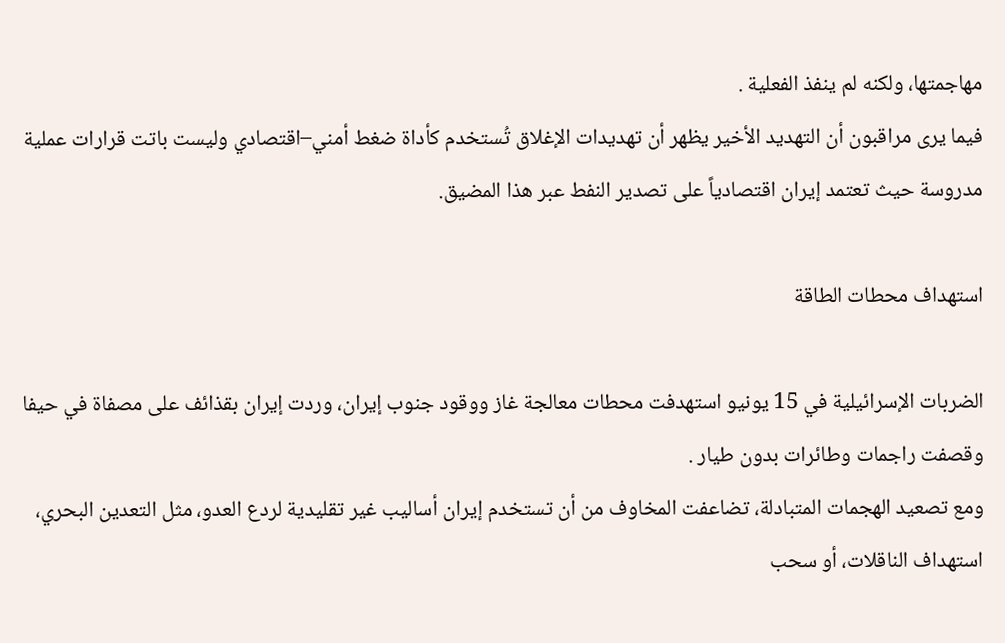مهاجمتها، ولكنه لم ينفذ الفعلية .
فيما يرى مراقبون أن التهديد الأخير يظهر أن تهديدات الإغلاق تُستخدم كأداة ضغط أمني–اقتصادي وليست باتت قرارات عملية مدروسة حيث تعتمد إيران اقتصادياً على تصدير النفط عبر هذا المضيق.

استهداف محطات الطاقة

الضربات الإسرائيلية في 15 يونيو استهدفت محطات معالجة غاز ووقود جنوب إيران، وردت إيران بقذائف على مصفاة في حيفا وقصفت راجمات وطائرات بدون طيار .
ومع تصعيد الهجمات المتبادلة، تضاعفت المخاوف من أن تستخدم إيران أساليب غير تقليدية لردع العدو، مثل التعدين البحري، استهداف الناقلات، أو سحب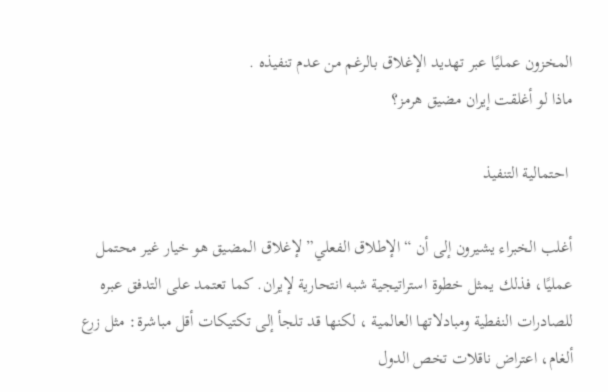المخزون عمليًا عبر تهديد الإغلاق بالرغم من عدم تنفيذه .
ماذا لو أغلقت إيران مضيق هرمز؟

 احتمالية التنفيذ

أغلب الخبراء يشيرون إلى أن “الإطلاق الفعلي” لإغلاق المضيق هو خيار غير محتمل عمليًا، فذلك يمثل خطوة استراتيجية شبه انتحارية لإيران. كما تعتمد على التدفق عبره للصادرات النفطية ومبادلاتها العالمية ، لكنها قد تلجأ إلى تكتيكات أقل مباشرة: مثل زرع ألغام، اعتراض ناقلات تخص الدول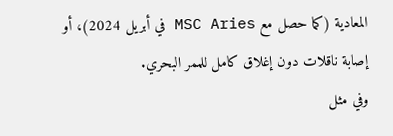المعادية (كما حصل مع MSC Aries في أبريل 2024)، أو إصابة ناقلات دون إغلاق كامل للممر البحري.
وفي مثل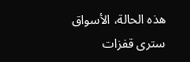هذه الحالة، الأسواق سترى قفزات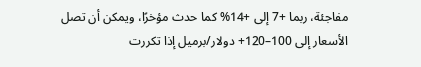مفاجئة، ربما +7 إلى +14% كما حدث مؤخرًا، ويمكن أن تصل الأسعار إلى 100–120+ دولار/برميل إذا تكررت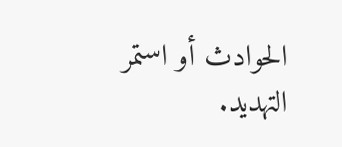الحوادث أو استمر التهديد.